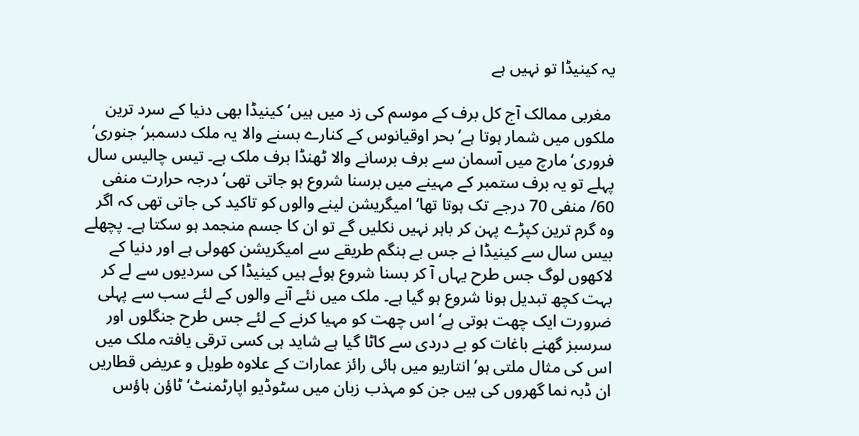یہ کینیڈا تو نہیں ہے

 مغربی ممالک آج کل برف کے موسم کی زد میں ہیں‘ کینیڈا بھی دنیا کے سرد ترین ملکوں میں شمار ہوتا ہے‘ بحر اوقیانوس کے کنارے بسنے والا یہ ملک دسمبر‘ جنوری‘ فروری‘ مارچ میں آسمان سے برف برسانے والا ٹھنڈا برف ملک ہے۔ تیس چالیس سال پہلے تو یہ برف ستمبر کے مہینے میں برسنا شروع ہو جاتی تھی‘ درجہ حرارت منفی 60/ منفی 70 درجے تک ہوتا تھا‘ امیگریشن لینے والوں کو تاکید کی جاتی تھی کہ اگر وہ گرم ترین کپڑے پہن کر باہر نہیں نکلیں گے تو ان کا جسم منجمد ہو سکتا ہے۔ پچھلے بیس سال سے کینیڈا نے جس بے ہنگم طریقے سے امیگریشن کھولی ہے اور دنیا کے لاکھوں لوگ جس طرح یہاں آ کر بسنا شروع ہوئے ہیں کینیڈا کی سردیوں سے لے کر بہت کچھ تبدیل ہونا شروع ہو گیا ہے۔ ملک میں نئے آنے والوں کے لئے سب سے پہلی ضرورت ایک چھت ہوتی ہے‘ اس چھت کو مہیا کرنے کے لئے جس طرح جنگلوں اور سرسبز گھنے باغات کو بے دردی سے کاٹا گیا ہے شاید ہی کسی ترقی یافتہ ملک میں اس کی مثال ملتی ہو‘ انتاریو میں ہائی رائز عمارات کے علاوہ طویل و عریض قطاریں ان ڈبہ نما گھروں کی ہیں جن کو مہذب زبان میں سٹوڈیو اپارٹمنٹ‘ ٹاؤن ہاؤس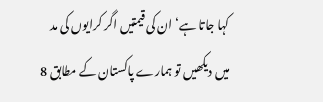کہا جاتا ہے‘ ان کی قیمتیں اگر کرایوں کی مد میں دیکھیں تو ہمارے پاکستان کے مطابق 8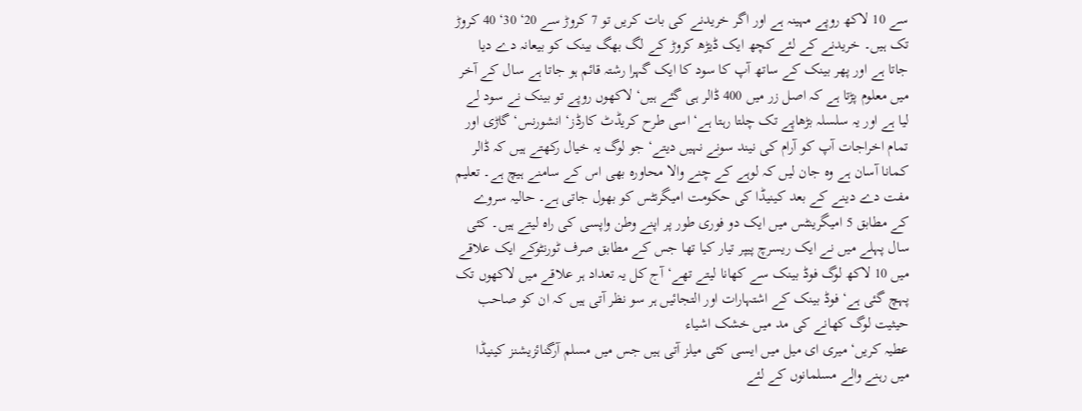سے 10 لاکھ روپے مہینہ ہے اور اگر خریدنے کی بات کریں تو 7 کروڑ سے 20‘ 30‘ 40 کروڑ تک ہیں۔ خریدنے کے لئے کچھ ایک ڈیڑھ کروڑ کے لگ بھگ بینک کو بیعانہ دے دیا جاتا ہے اور پھر بینک کے ساتھ آپ کا سود کا ایک گہرا رشتہ قائم ہو جاتا ہے سال کے آخر میں معلوم پڑتا ہے کہ اصل زر میں 400 ڈالر ہی گئے ہیں‘ لاکھوں روپے تو بینک نے سود لے لیا ہے اور یہ سلسلہ بڑھاپے تک چلتا رہتا ہے‘ اسی طرح کریڈٹ کارڈز‘ انشورنس‘ گاڑی اور تمام اخراجات آپ کو آرام کی نیند سونے نہیں دیتے‘ جو لوگ یہ خیال رکھتے ہیں کہ ڈالر کمانا آسان ہے وہ جان لیں کہ لوہے کے چنے والا محاورہ بھی اس کے سامنے ہیچ ہے۔ تعلیم مفت دے دینے کے بعد کینیڈا کی حکومت امیگرنٹس کو بھول جاتی ہے۔ حالیہ سروے کے مطابق 5 امیگرینٹس میں ایک دو فوری طور پر اپنے وطن واپسی کی راہ لیتے ہیں۔ کئی سال پہلے میں نے ایک ریسرچ پیپر تیار کیا تھا جس کے مطابق صرف ٹورنٹوکے ایک علاقے میں 10 لاکھ لوگ فوڈ بینک سے کھانا لیتے تھے‘ آج کل یہ تعداد ہر علاقے میں لاکھوں تک پہچ گئی ہے‘ فوڈ بینک کے اشتہارات اور التجائیں ہر سو نظر آتی ہیں کہ ان کو صاحب حیثیت لوگ کھانے کی مد میں خشک اشیاء
عطیہ کریں‘ میری ای میل میں ایسی کئی میلز آتی ہیں جس میں مسلم آرگنائزیشنز کینیڈا میں رہنے والے مسلمانوں کے لئے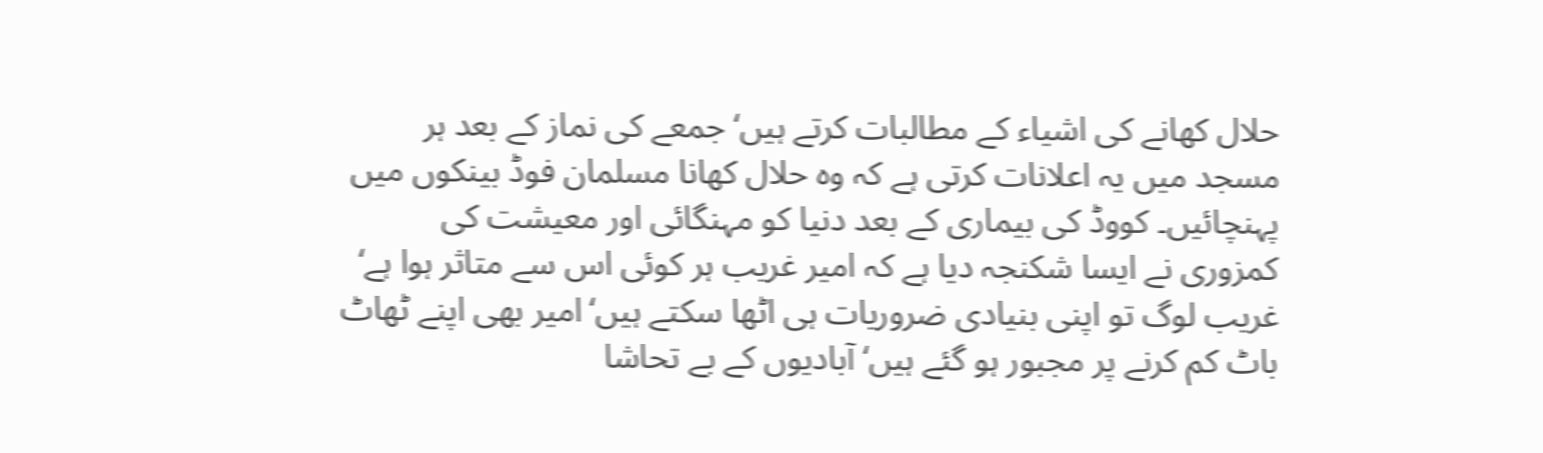حلال کھانے کی اشیاء کے مطالبات کرتے ہیں‘ جمعے کی نماز کے بعد ہر مسجد میں یہ اعلانات کرتی ہے کہ وہ حلال کھانا مسلمان فوڈ بینکوں میں پہنچائیں۔ کووڈ کی بیماری کے بعد دنیا کو مہنگائی اور معیشت کی کمزوری نے ایسا شکنجہ دیا ہے کہ امیر غریب ہر کوئی اس سے متاثر ہوا ہے‘ غریب لوگ تو اپنی بنیادی ضروریات ہی اٹھا سکتے ہیں‘امیر بھی اپنے ٹھاٹ باٹ کم کرنے پر مجبور ہو گئے ہیں‘ آبادیوں کے بے تحاشا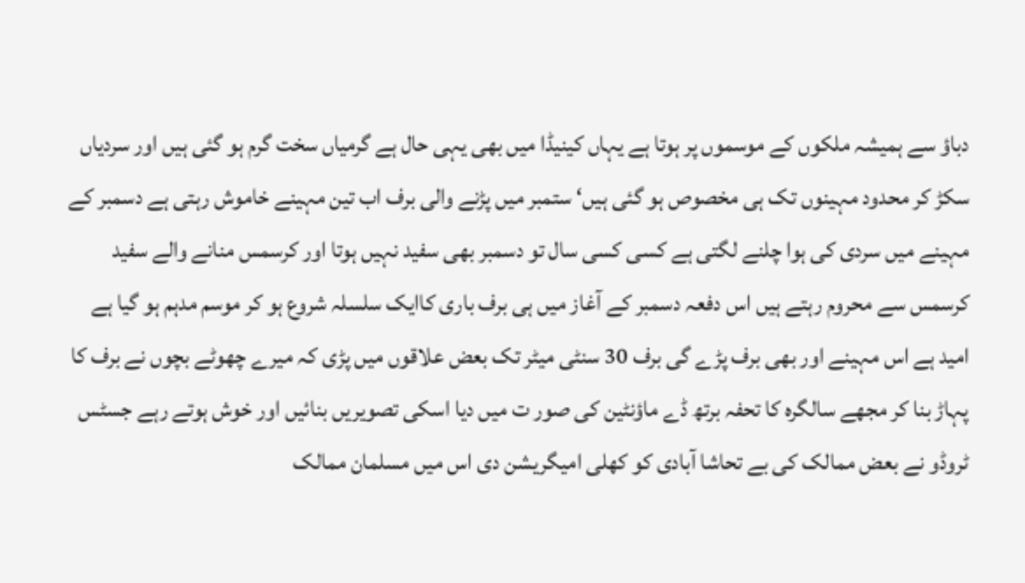دباؤ سے ہمیشہ ملکوں کے موسموں پر ہوتا ہے یہاں کینیڈا میں بھی یہی حال ہے گرمیاں سخت گرم ہو گئی ہیں اور سردیاں سکڑ کر محدود مہینوں تک ہی مخصوص ہو گئی ہیں‘ ستمبر میں پڑنے والی برف اب تین مہینے خاموش رہتی ہے دسمبر کے مہینے میں سردی کی ہوا چلنے لگتی ہے کسی کسی سال تو دسمبر بھی سفید نہیں ہوتا اور کرسمس منانے والے سفید کرسمس سے محروم رہتے ہیں اس دفعہ دسمبر کے آغاز میں ہی برف باری کاایک سلسلہ شروع ہو کر موسم مدہم ہو گیا ہے امید ہے اس مہینے اور بھی برف پڑے گی برف 30 سنٹی میٹر تک بعض علاقوں میں پڑی کہ میرے چھوٹے بچوں نے برف کا پہاڑ بنا کر مجھے سالگرہ کا تحفہ برتھ ڈے ماؤنٹین کی صور ت میں دیا اسکی تصویریں بنائیں اور خوش ہوتے رہے جسٹس ٹروڈو نے بعض ممالک کی بے تحاشا آبادی کو کھلی امیگریشن دی اس میں مسلمان ممالک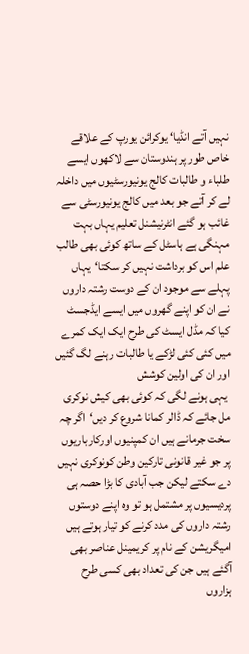نہیں آتے انڈیا‘ یوکرائن یورپ کے علاقے خاص طور پر ہندوستان سے لاکھوں ایسے طلباء و طالبات کالج یونیورسٹیوں میں داخلہ لے کر آتے جو بعد میں کالج یونیورسٹی سے غائب ہو گئے انٹرنیشنل تعلیم یہاں بہت مہنگی ہے ہاسٹل کے ساتھ کوئی بھی طالب علم اس کو برداشت نہیں کر سکتا‘یہاں پہلے سے موجود ان کے دوست رشتہ داروں نے ان کو اپنے گھروں میں ایسے ایڈجسٹ کیا کہ مڈل ایسٹ کی طرح ایک ایک کمرے میں کئی کئی لڑکے یا طالبات رہنے لگ گئیں اور ان کی اولین کوشش
 یہی ہونے لگی کہ کوئی بھی کیش نوکری مل جائے کہ ڈالر کمانا شروع کر دیں‘اگر چہ سخت جرمانے ہیں ان کمپنیوں اورکارباریوں پر جو غیر قانونی تارکین وطن کونوکری نہیں دے سکتے لیکن جب آبادی کا بڑا حصہ ہی پردیسیوں پر مشتمل ہو تو وہ اپنے دوستوں رشتہ داروں کی مدد کرنے کو تیار ہوتے ہیں امیگریشن کے نام پر کریمینل عناصر بھی آگئے ہیں جن کی تعداد بھی کسی طرح ہزاروں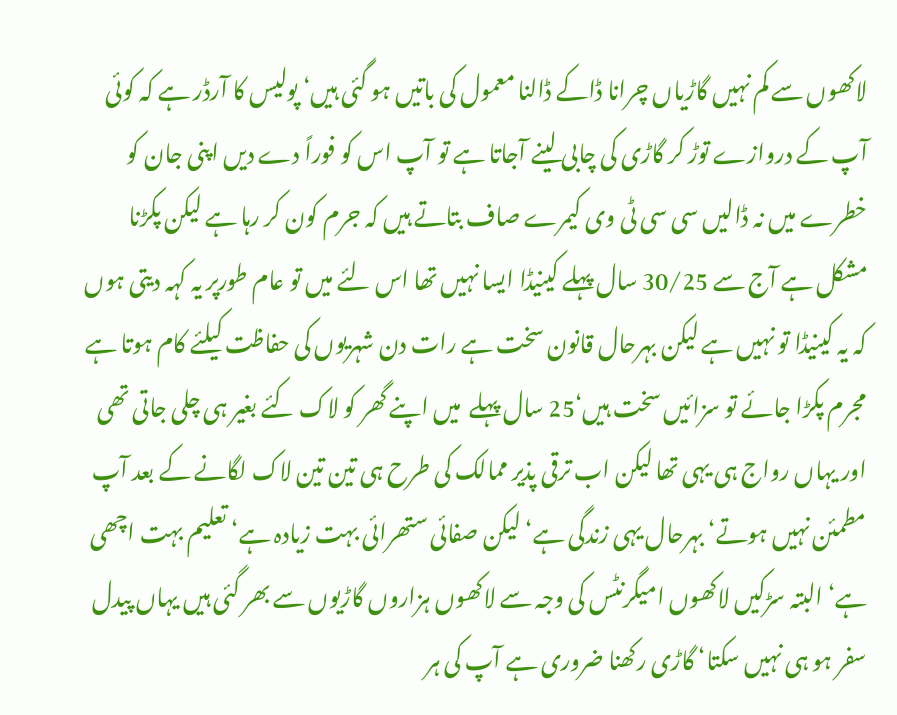لاکھوں سے کم نہیں گاڑیاں چرانا ڈاکے ڈالنا معمول کی باتیں ہو گئی ہیں‘ پولیس کا آرڈر ہے کہ کوئی آپ کے دروازے توڑ کر گاڑی کی چابی لینے آجاتا ہے تو آپ اس کو فوراً دے دیں اپنی جان کو خطرے میں نہ ڈالیں سی سی ٹی وی کیمرے صاف بتاتے ہیں کہ جرم کون کر رہا ہے لیکن پکڑنا مشکل ہے آج سے 30/25 سال پہلے کینیڈا ایسا نہیں تھا اس لئے میں تو عام طورپر یہ کہہ دیتی ہوں کہ یہ کینیڈا تو نہیں ہے لیکن بہرحال قانون سخت ہے رات دن شہریوں کی حفاظت کیلئے کام ہوتا ہے مجرم پکڑا جائے تو سزائیں سخت ہیں‘25 سال پہلے  میں اپنے گھر کو لاک کئے بغیر ہی چلی جاتی تھی اور یہاں رواج ہی یہی تھا لیکن اب ترقی پذیر ممالک کی طرح ہی تین تین لاک لگانے کے بعد آپ مطمئن نہیں ہوتے‘ بہرحال یہی زندگی ہے‘ لیکن صفائی ستھرائی بہت زیادہ ہے‘ تعلیم بہت اچھی ہے‘ البتہ سڑکیں لاکھوں امیگرنٹس کی وجہ سے لاکھوں ہزاروں گاڑیوں سے بھر گئی ہیں یہاں پیدل سفر ہو ہی نہیں سکتا‘ گاڑی رکھنا ضروری ہے آپ کی ہر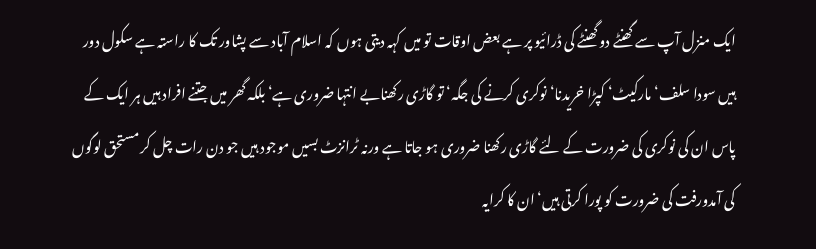ایک منزل آپ سے گھنٹے دو گھنٹے کی ڈرائیو پر ہے بعض اوقات تو میں کہہ دیتی ہوں کہ اسلام آباد سے پشاور تک کا راستہ ہے سکول دور ہیں سودا سلف‘ مارکیٹ‘ کپڑا خریدنا‘ نوکری کرنے کی جگہ‘ تو گاڑی رکھنابے انتہا ضروری ہے‘ بلکہ گھر میں جتنے افراد ہیں ہر ایک کے پاس ان کی نوکری کی ضرورت کے لئے گاڑی رکھنا ضروری ہو جاتا ہے ورنہ ٹرانزٹ بسیں موجود ہیں جو دن رات چل کر مستحق لوگوں کی آمدورفت کی ضرورت کو پورا کرتی ہیں‘ان کا کرایہ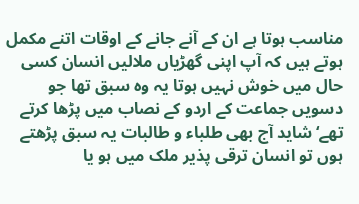مناسب ہوتا ہے ان کے آنے جانے کے اوقات اتنے مکمل ہوتے ہیں کہ آپ اپنی گھڑیاں ملالیں انسان کسی حال میں خوش نہیں ہوتا یہ وہ سبق تھا جو دسویں جماعت کے اردو کے نصاب میں پڑھا کرتے تھے‘ شاید آج بھی طلباء و طالبات یہ سبق پڑھتے ہوں تو انسان ترقی پذیر ملک میں ہو یا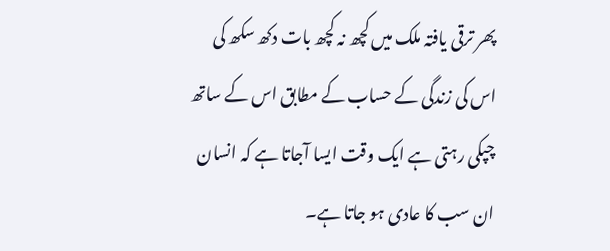پھر ترقی یافتہ ملک میں کچھ نہ کچھ بات دکھ سکھ کی اس کی زندگی کے حساب کے مطابق اس کے ساتھ چپکی رہتی ہے ایک وقت ایسا آجاتا ہے کہ انسان ان سب کا عادی ہو جاتا ہے۔